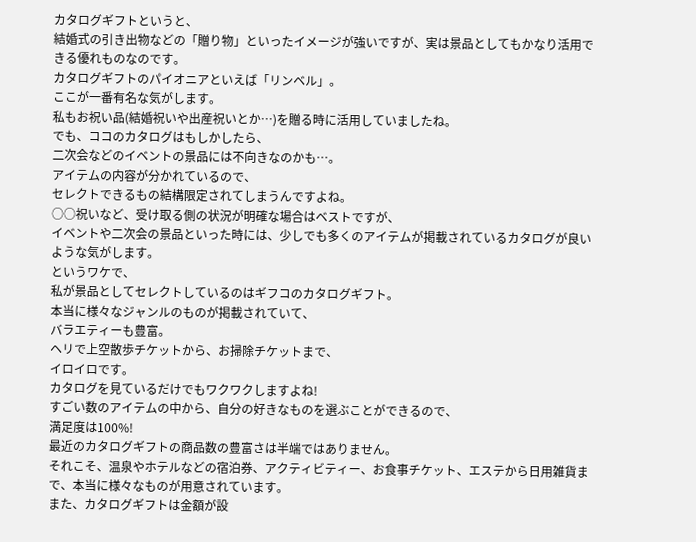カタログギフトというと、
結婚式の引き出物などの「贈り物」といったイメージが強いですが、実は景品としてもかなり活用できる優れものなのです。
カタログギフトのパイオニアといえば「リンベル」。
ここが一番有名な気がします。
私もお祝い品(結婚祝いや出産祝いとか…)を贈る時に活用していましたね。
でも、ココのカタログはもしかしたら、
二次会などのイベントの景品には不向きなのかも…。
アイテムの内容が分かれているので、
セレクトできるもの結構限定されてしまうんですよね。
○○祝いなど、受け取る側の状況が明確な場合はベストですが、
イベントや二次会の景品といった時には、少しでも多くのアイテムが掲載されているカタログが良いような気がします。
というワケで、
私が景品としてセレクトしているのはギフコのカタログギフト。
本当に様々なジャンルのものが掲載されていて、
バラエティーも豊富。
ヘリで上空散歩チケットから、お掃除チケットまで、
イロイロです。
カタログを見ているだけでもワクワクしますよね!
すごい数のアイテムの中から、自分の好きなものを選ぶことができるので、
満足度は100%!
最近のカタログギフトの商品数の豊富さは半端ではありません。
それこそ、温泉やホテルなどの宿泊券、アクティビティー、お食事チケット、エステから日用雑貨まで、本当に様々なものが用意されています。
また、カタログギフトは金額が設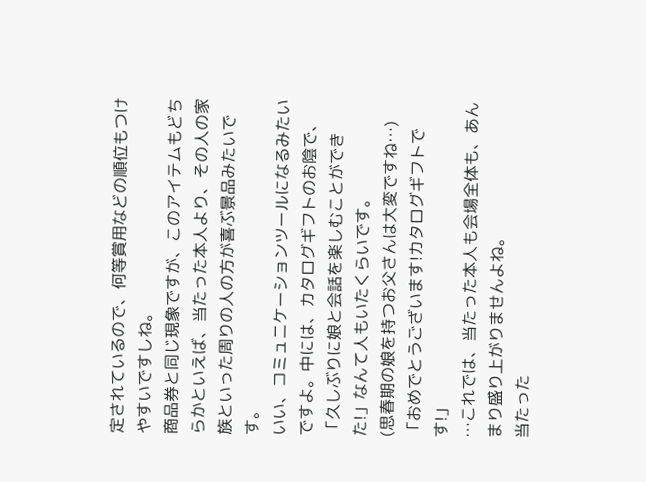定されているので、何等賞用などの順位もつけやすいですしね。
商品券と同じ現象ですが、このアイテムもどちらかといえば、当たった本人より、その人の家族といった周りの人の方が喜ぶ景品みたいです。
いい、コミュニケーションツールになるみたいですよ。中には、カタログギフトのお陰で、
「久しぶりに娘と会話を楽しむことができた!」なんて人もいたくらいです。
(思春期の娘を持つお父さんは大変ですね…)
「おめでとうございます!カタログギフトです!」
…これでは、当たった本人も会場全体も、あんまり盛り上がりませんよね。
当たった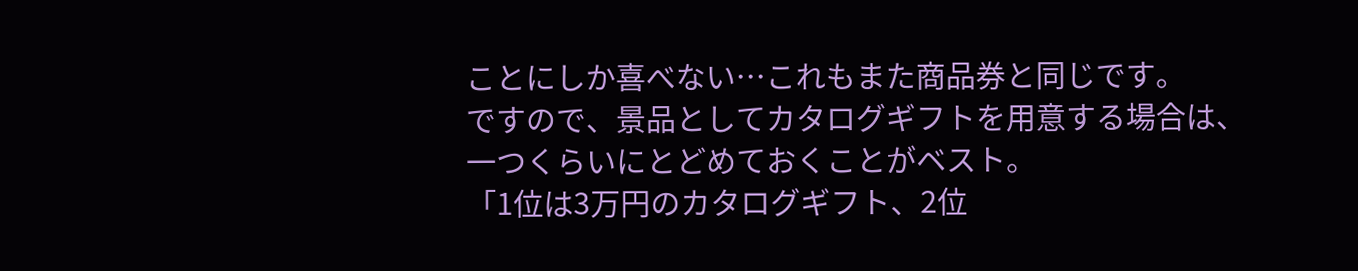ことにしか喜べない…これもまた商品券と同じです。
ですので、景品としてカタログギフトを用意する場合は、
一つくらいにとどめておくことがベスト。
「1位は3万円のカタログギフト、2位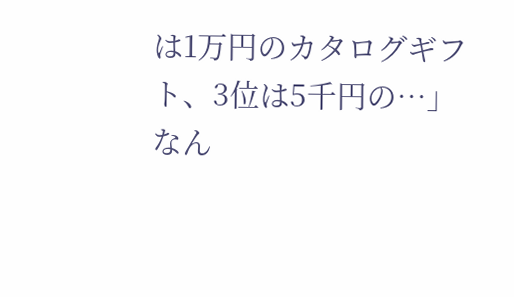は1万円のカタログギフト、3位は5千円の…」
なん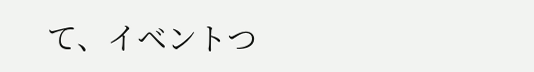て、イベントつ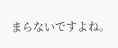まらないですよね。